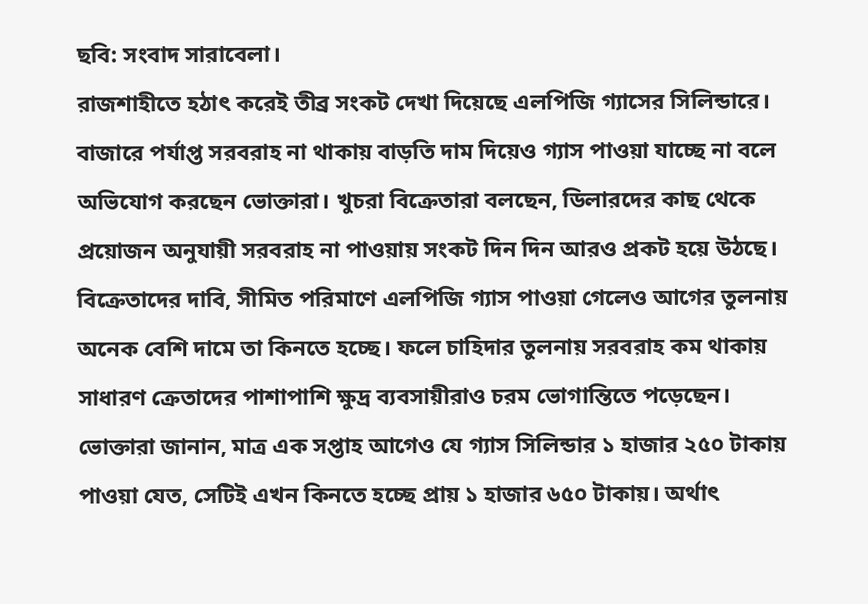ছবি: সংবাদ সারাবেলা।
রাজশাহীতে হঠাৎ করেই তীব্র সংকট দেখা দিয়েছে এলপিজি গ্যাসের সিলিন্ডারে। বাজারে পর্যাপ্ত সরবরাহ না থাকায় বাড়তি দাম দিয়েও গ্যাস পাওয়া যাচ্ছে না বলে অভিযোগ করছেন ভোক্তারা। খুচরা বিক্রেতারা বলছেন, ডিলারদের কাছ থেকে প্রয়োজন অনুযায়ী সরবরাহ না পাওয়ায় সংকট দিন দিন আরও প্রকট হয়ে উঠছে।
বিক্রেতাদের দাবি, সীমিত পরিমাণে এলপিজি গ্যাস পাওয়া গেলেও আগের তুলনায় অনেক বেশি দামে তা কিনতে হচ্ছে। ফলে চাহিদার তুলনায় সরবরাহ কম থাকায় সাধারণ ক্রেতাদের পাশাপাশি ক্ষুদ্র ব্যবসায়ীরাও চরম ভোগান্তিতে পড়েছেন।
ভোক্তারা জানান, মাত্র এক সপ্তাহ আগেও যে গ্যাস সিলিন্ডার ১ হাজার ২৫০ টাকায় পাওয়া যেত, সেটিই এখন কিনতে হচ্ছে প্রায় ১ হাজার ৬৫০ টাকায়। অর্থাৎ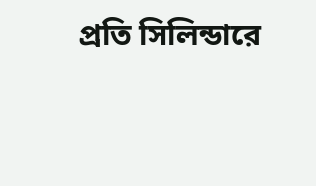প্রতি সিলিন্ডারে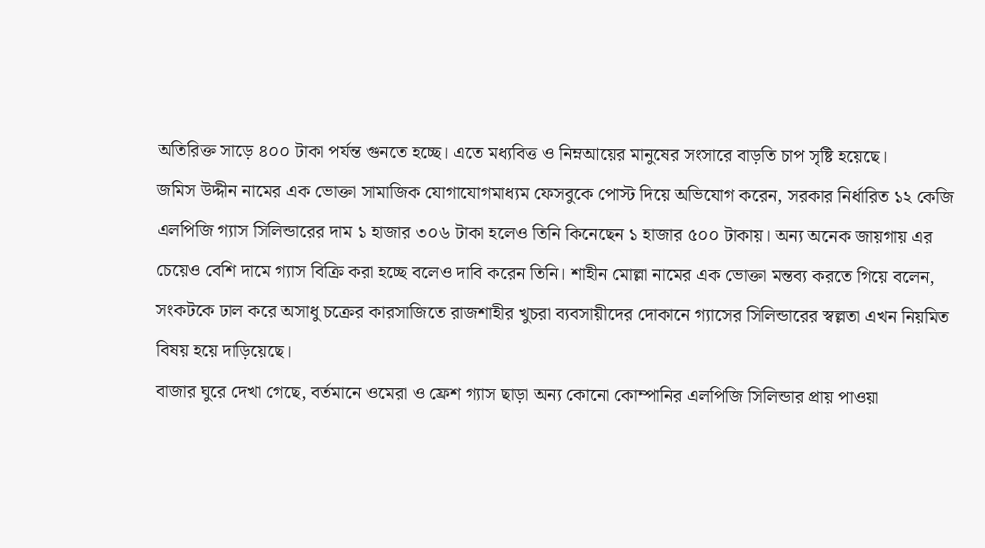অতিরিক্ত সাড়ে ৪০০ টাকা পর্যন্ত গুনতে হচ্ছে। এতে মধ্যবিত্ত ও নিম্নআয়ের মানুষের সংসারে বাড়তি চাপ সৃষ্টি হয়েছে।
জমিস উদ্দীন নামের এক ভোক্তা সামাজিক যোগাযোগমাধ্যম ফেসবুকে পোস্ট দিয়ে অভিযোগ করেন, সরকার নির্ধারিত ১২ কেজি এলপিজি গ্যাস সিলিন্ডারের দাম ১ হাজার ৩০৬ টাকা হলেও তিনি কিনেছেন ১ হাজার ৫০০ টাকায়। অন্য অনেক জায়গায় এর চেয়েও বেশি দামে গ্যাস বিক্রি করা হচ্ছে বলেও দাবি করেন তিনি। শাহীন মোল্লা নামের এক ভোক্তা মন্তব্য করতে গিয়ে বলেন, সংকটকে ঢাল করে অসাধু চক্রের কারসাজিতে রাজশাহীর খুচরা ব্যবসায়ীদের দোকানে গ্যাসের সিলিন্ডারের স্বল্লতা এখন নিয়মিত বিষয় হয়ে দাড়িয়েছে।
বাজার ঘুরে দেখা গেছে, বর্তমানে ওমেরা ও ফ্রেশ গ্যাস ছাড়া অন্য কোনো কোম্পানির এলপিজি সিলিন্ডার প্রায় পাওয়া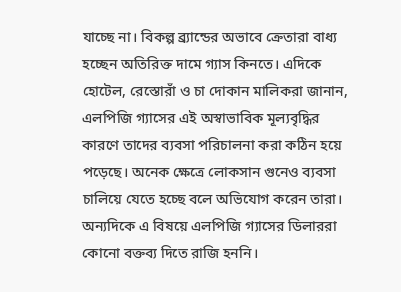যাচ্ছে না। বিকল্প ব্র্যান্ডের অভাবে ক্রেতারা বাধ্য হচ্ছেন অতিরিক্ত দামে গ্যাস কিনতে। এদিকে হোটেল, রেস্তোরাঁ ও চা দোকান মালিকরা জানান, এলপিজি গ্যাসের এই অস্বাভাবিক মূল্যবৃদ্ধির কারণে তাদের ব্যবসা পরিচালনা করা কঠিন হয়ে পড়েছে। অনেক ক্ষেত্রে লোকসান গুনেও ব্যবসা চালিয়ে যেতে হচ্ছে বলে অভিযোগ করেন তারা।
অন্যদিকে এ বিষয়ে এলপিজি গ্যাসের ডিলাররা কোনো বক্তব্য দিতে রাজি হননি।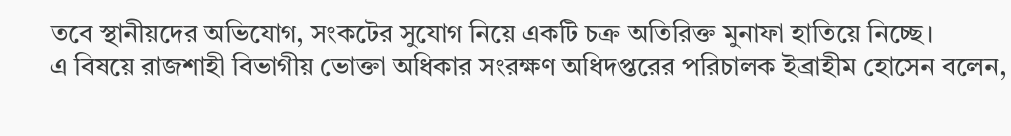তবে স্থানীয়দের অভিযোগ, সংকটের সুযোগ নিয়ে একটি চক্র অতিরিক্ত মুনাফা হাতিয়ে নিচ্ছে।
এ বিষয়ে রাজশাহী বিভাগীয় ভোক্তা অধিকার সংরক্ষণ অধিদপ্তরের পরিচালক ইব্রাহীম হোসেন বলেন,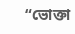“ভোক্তা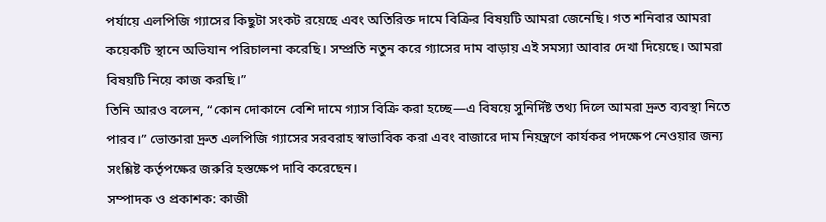পর্যায়ে এলপিজি গ্যাসের কিছুটা সংকট রয়েছে এবং অতিরিক্ত দামে বিক্রির বিষয়টি আমরা জেনেছি। গত শনিবার আমরা কয়েকটি স্থানে অভিযান পরিচালনা করেছি। সম্প্রতি নতুন করে গ্যাসের দাম বাড়ায় এই সমস্যা আবার দেখা দিয়েছে। আমরা বিষয়টি নিয়ে কাজ করছি।”
তিনি আরও বলেন, “কোন দোকানে বেশি দামে গ্যাস বিক্রি করা হচ্ছে—এ বিষয়ে সুনির্দিষ্ট তথ্য দিলে আমরা দ্রুত ব্যবস্থা নিতে পারব।” ভোক্তারা দ্রুত এলপিজি গ্যাসের সরবরাহ স্বাভাবিক করা এবং বাজারে দাম নিয়ন্ত্রণে কার্যকর পদক্ষেপ নেওয়ার জন্য সংশ্লিষ্ট কর্তৃপক্ষের জরুরি হস্তক্ষেপ দাবি করেছেন।
সম্পাদক ও প্রকাশক: কাজী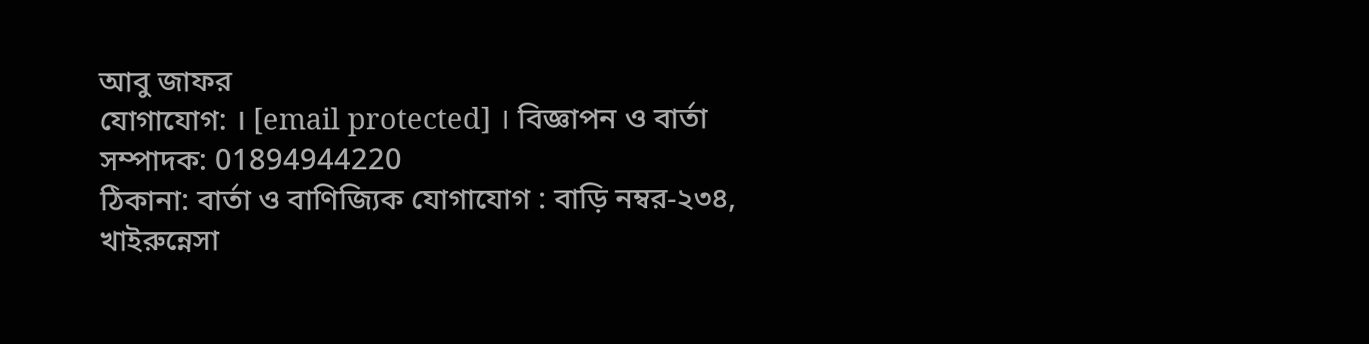আবু জাফর
যোগাযোগ: । [email protected] । বিজ্ঞাপন ও বার্তা সম্পাদক: 01894944220
ঠিকানা: বার্তা ও বাণিজ্যিক যোগাযোগ : বাড়ি নম্বর-২৩৪, খাইরুন্নেসা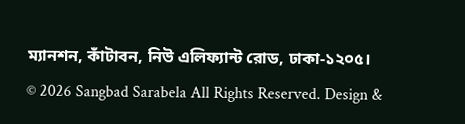ম্যানশন, কাঁটাবন, নিউ এলিফ্যান্ট রোড, ঢাকা-১২০৫।
© 2026 Sangbad Sarabela All Rights Reserved. Design &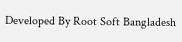Developed By Root Soft Bangladesh